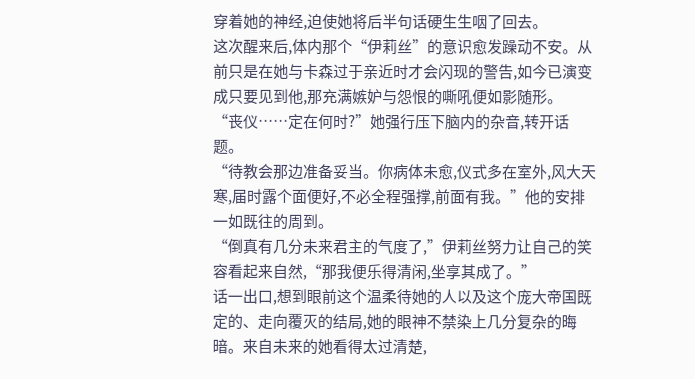穿着她的神经,迫使她将后半句话硬生生咽了回去。
这次醒来后,体内那个“伊莉丝”的意识愈发躁动不安。从前只是在她与卡森过于亲近时才会闪现的警告,如今已演变成只要见到他,那充满嫉妒与怨恨的嘶吼便如影随形。
“丧仪……定在何时?”她强行压下脑内的杂音,转开话题。
“待教会那边准备妥当。你病体未愈,仪式多在室外,风大天寒,届时露个面便好,不必全程强撑,前面有我。”他的安排一如既往的周到。
“倒真有几分未来君主的气度了,”伊莉丝努力让自己的笑容看起来自然,“那我便乐得清闲,坐享其成了。”
话一出口,想到眼前这个温柔待她的人以及这个庞大帝国既定的、走向覆灭的结局,她的眼神不禁染上几分复杂的晦暗。来自未来的她看得太过清楚,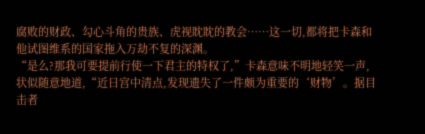腐败的财政、勾心斗角的贵族、虎视眈眈的教会……这一切,都将把卡森和他试图维系的国家拖入万劫不复的深渊。
“是么?那我可要提前行使一下君主的特权了,”卡森意味不明地轻笑一声,状似随意地道,“近日宫中清点,发现遗失了一件颇为重要的‘财物’。据目击者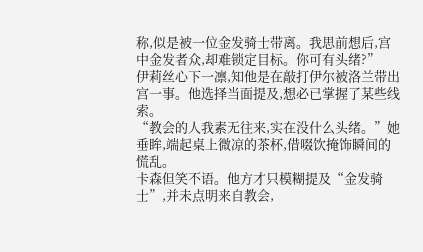称,似是被一位金发骑士带离。我思前想后,宫中金发者众,却难锁定目标。你可有头绪?”
伊莉丝心下一凛,知他是在敲打伊尔被洛兰带出宫一事。他选择当面提及,想必已掌握了某些线索。
“教会的人我素无往来,实在没什么头绪。”她垂眸,端起桌上微凉的茶杯,借啜饮掩饰瞬间的慌乱。
卡森但笑不语。他方才只模糊提及“金发骑士”,并未点明来自教会,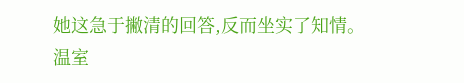她这急于撇清的回答,反而坐实了知情。
温室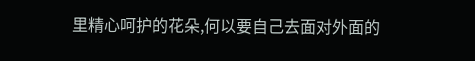里精心呵护的花朵,何以要自己去面对外面的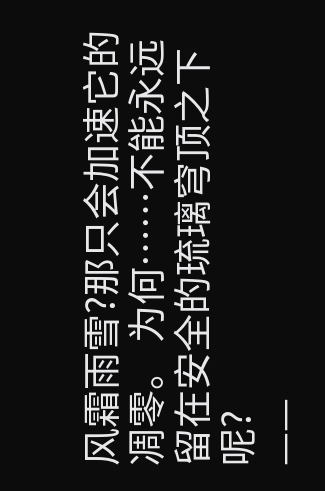风霜雨雪?那只会加速它的凋零。 为何……不能永远留在安全的琉璃穹顶之下呢?
——